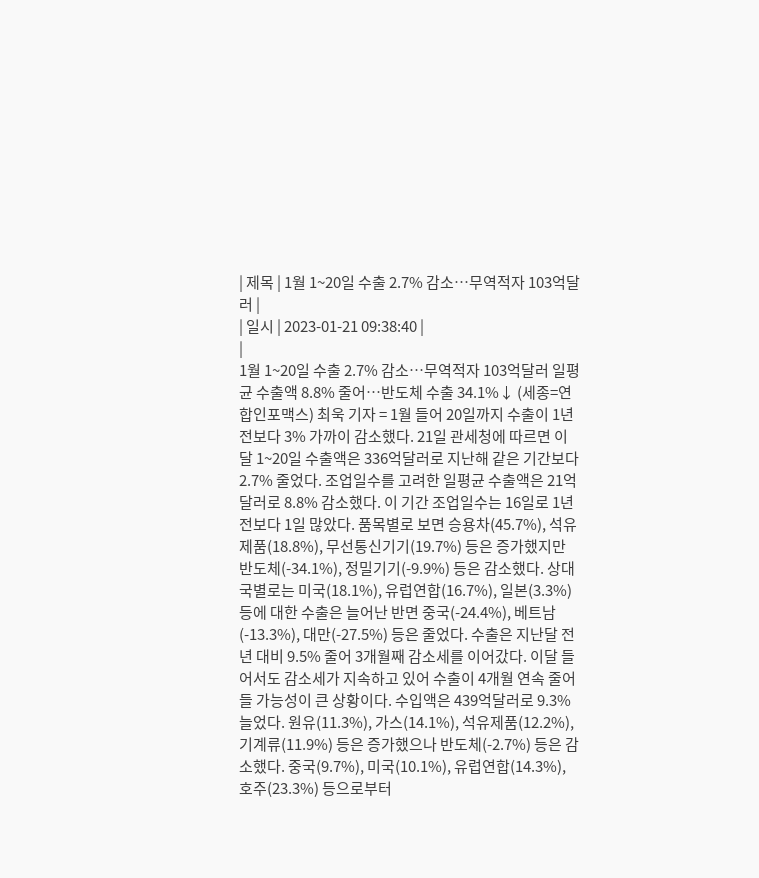| 제목 | 1월 1~20일 수출 2.7% 감소…무역적자 103억달러 |
| 일시 | 2023-01-21 09:38:40 |
|
1월 1~20일 수출 2.7% 감소…무역적자 103억달러 일평균 수출액 8.8% 줄어…반도체 수출 34.1%↓ (세종=연합인포맥스) 최욱 기자 = 1월 들어 20일까지 수출이 1년 전보다 3% 가까이 감소했다. 21일 관세청에 따르면 이달 1~20일 수출액은 336억달러로 지난해 같은 기간보다 2.7% 줄었다. 조업일수를 고려한 일평균 수출액은 21억달러로 8.8% 감소했다. 이 기간 조업일수는 16일로 1년 전보다 1일 많았다. 품목별로 보면 승용차(45.7%), 석유제품(18.8%), 무선통신기기(19.7%) 등은 증가했지만 반도체(-34.1%), 정밀기기(-9.9%) 등은 감소했다. 상대국별로는 미국(18.1%), 유럽연합(16.7%), 일본(3.3%) 등에 대한 수출은 늘어난 반면 중국(-24.4%), 베트남(-13.3%), 대만(-27.5%) 등은 줄었다. 수출은 지난달 전년 대비 9.5% 줄어 3개월째 감소세를 이어갔다. 이달 들어서도 감소세가 지속하고 있어 수출이 4개월 연속 줄어들 가능성이 큰 상황이다. 수입액은 439억달러로 9.3% 늘었다. 원유(11.3%), 가스(14.1%), 석유제품(12.2%), 기계류(11.9%) 등은 증가했으나 반도체(-2.7%) 등은 감소했다. 중국(9.7%), 미국(10.1%), 유럽연합(14.3%), 호주(23.3%) 등으로부터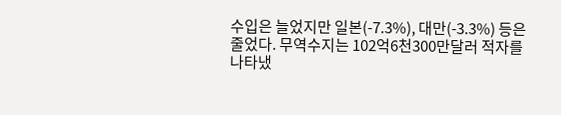수입은 늘었지만 일본(-7.3%), 대만(-3.3%) 등은 줄었다. 무역수지는 102억6천300만달러 적자를 나타냈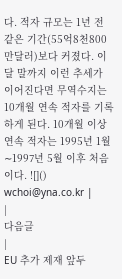다. 적자 규모는 1년 전 같은 기간(55억8천800만달러)보다 커졌다. 이달 말까지 이런 추세가 이어진다면 무역수지는 10개월 연속 적자를 기록하게 된다. 10개월 이상 연속 적자는 1995년 1월∼1997년 5월 이후 처음이다. ![]() wchoi@yna.co.kr |
|
다음글
|
EU 추가 제재 앞두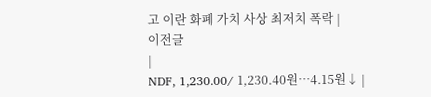고 이란 화폐 가치 사상 최저치 폭락 |
이전글
|
NDF, 1,230.00/ 1,230.40원…4.15원↓ |